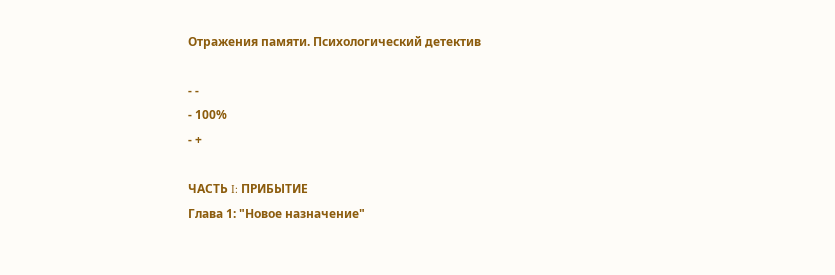Отражения памяти. Психологический детектив

- -
- 100%
- +

ЧАСТЬ I: ПРИБЫТИЕ
Глава 1: "Новое назначение"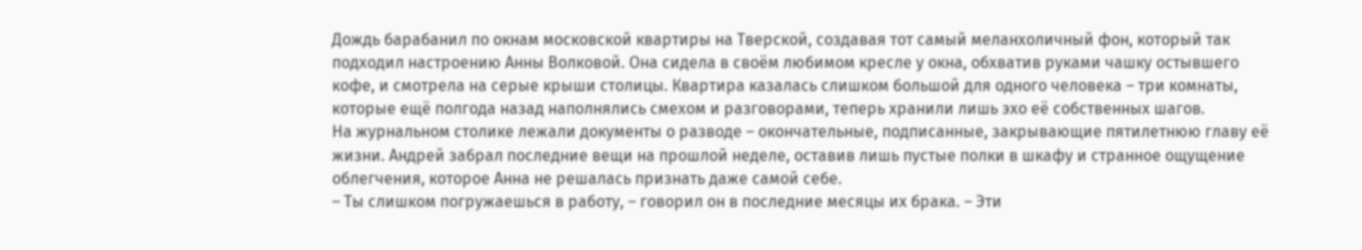Дождь барабанил по окнам московской квартиры на Тверской, создавая тот самый меланхоличный фон, который так подходил настроению Анны Волковой. Она сидела в своём любимом кресле у окна, обхватив руками чашку остывшего кофе, и смотрела на серые крыши столицы. Квартира казалась слишком большой для одного человека – три комнаты, которые ещё полгода назад наполнялись смехом и разговорами, теперь хранили лишь эхо её собственных шагов.
На журнальном столике лежали документы о разводе – окончательные, подписанные, закрывающие пятилетнюю главу её жизни. Андрей забрал последние вещи на прошлой неделе, оставив лишь пустые полки в шкафу и странное ощущение облегчения, которое Анна не решалась признать даже самой себе.
– Ты слишком погружаешься в работу, – говорил он в последние месяцы их брака. – Эти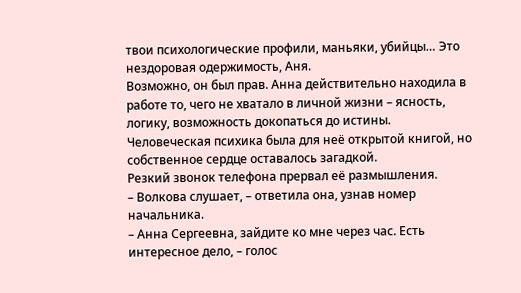твои психологические профили, маньяки, убийцы… Это нездоровая одержимость, Аня.
Возможно, он был прав. Анна действительно находила в работе то, чего не хватало в личной жизни – ясность, логику, возможность докопаться до истины. Человеческая психика была для неё открытой книгой, но собственное сердце оставалось загадкой.
Резкий звонок телефона прервал её размышления.
– Волкова слушает, – ответила она, узнав номер начальника.
– Анна Сергеевна, зайдите ко мне через час. Есть интересное дело, – голос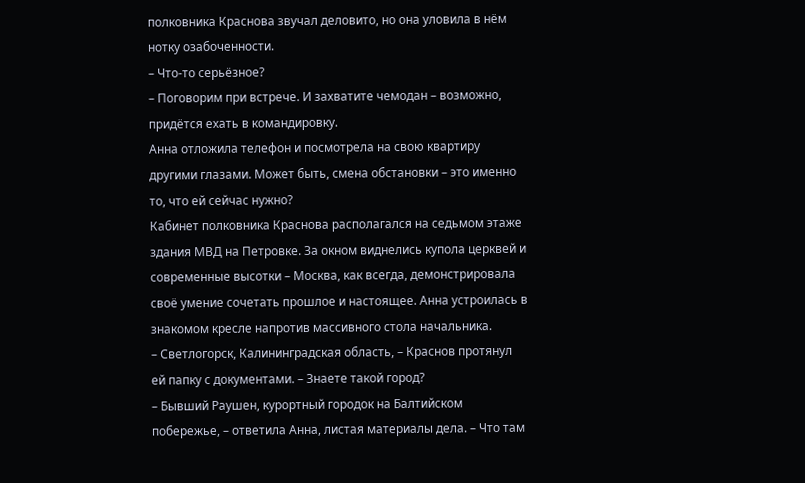полковника Краснова звучал деловито, но она уловила в нём нотку озабоченности.
– Что-то серьёзное?
– Поговорим при встрече. И захватите чемодан – возможно, придётся ехать в командировку.
Анна отложила телефон и посмотрела на свою квартиру другими глазами. Может быть, смена обстановки – это именно то, что ей сейчас нужно?
Кабинет полковника Краснова располагался на седьмом этаже здания МВД на Петровке. За окном виднелись купола церквей и современные высотки – Москва, как всегда, демонстрировала своё умение сочетать прошлое и настоящее. Анна устроилась в знакомом кресле напротив массивного стола начальника.
– Светлогорск, Калининградская область, – Краснов протянул ей папку с документами. – Знаете такой город?
– Бывший Раушен, курортный городок на Балтийском побережье, – ответила Анна, листая материалы дела. – Что там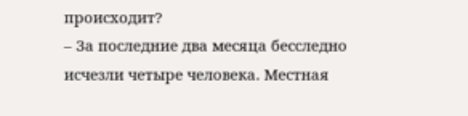происходит?
– За последние два месяца бесследно исчезли четыре человека. Местная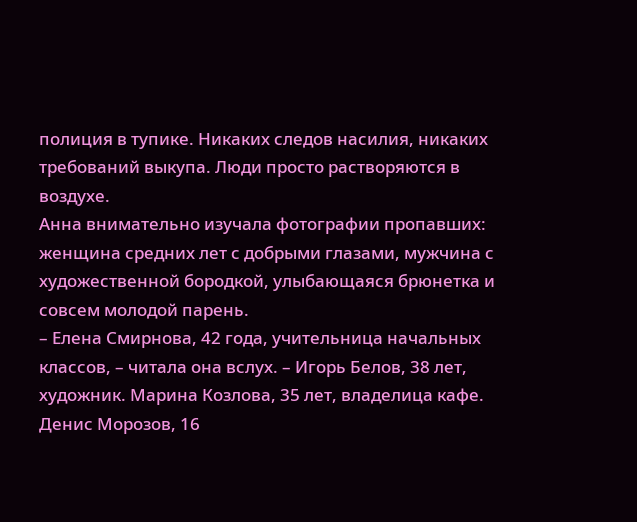полиция в тупике. Никаких следов насилия, никаких требований выкупа. Люди просто растворяются в воздухе.
Анна внимательно изучала фотографии пропавших: женщина средних лет с добрыми глазами, мужчина с художественной бородкой, улыбающаяся брюнетка и совсем молодой парень.
– Елена Смирнова, 42 года, учительница начальных классов, – читала она вслух. – Игорь Белов, 38 лет, художник. Марина Козлова, 35 лет, владелица кафе. Денис Морозов, 16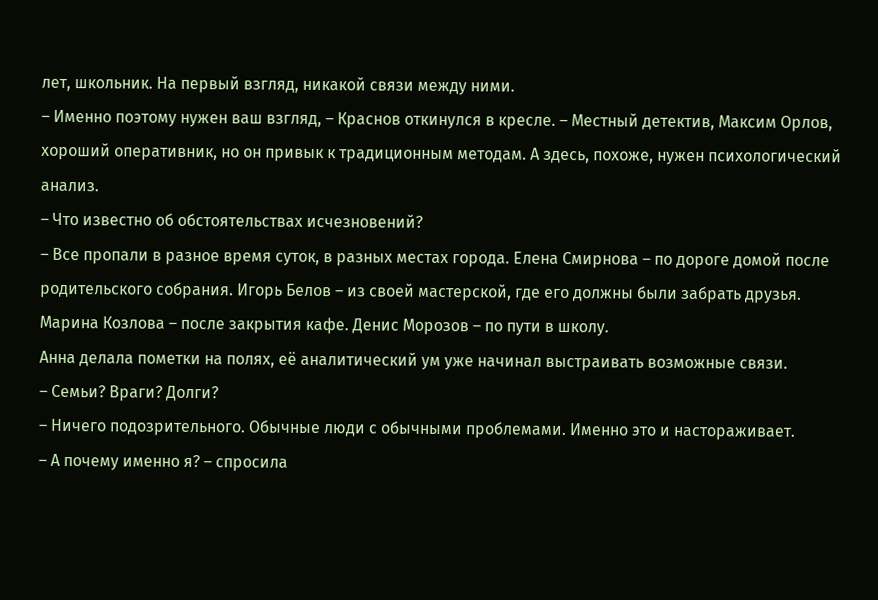лет, школьник. На первый взгляд, никакой связи между ними.
– Именно поэтому нужен ваш взгляд, – Краснов откинулся в кресле. – Местный детектив, Максим Орлов, хороший оперативник, но он привык к традиционным методам. А здесь, похоже, нужен психологический анализ.
– Что известно об обстоятельствах исчезновений?
– Все пропали в разное время суток, в разных местах города. Елена Смирнова – по дороге домой после родительского собрания. Игорь Белов – из своей мастерской, где его должны были забрать друзья. Марина Козлова – после закрытия кафе. Денис Морозов – по пути в школу.
Анна делала пометки на полях, её аналитический ум уже начинал выстраивать возможные связи.
– Семьи? Враги? Долги?
– Ничего подозрительного. Обычные люди с обычными проблемами. Именно это и настораживает.
– А почему именно я? – спросила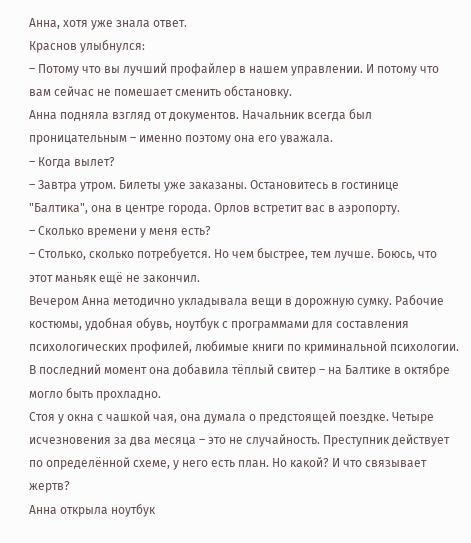Анна, хотя уже знала ответ.
Краснов улыбнулся:
– Потому что вы лучший профайлер в нашем управлении. И потому что вам сейчас не помешает сменить обстановку.
Анна подняла взгляд от документов. Начальник всегда был проницательным – именно поэтому она его уважала.
– Когда вылет?
– Завтра утром. Билеты уже заказаны. Остановитесь в гостинице "Балтика", она в центре города. Орлов встретит вас в аэропорту.
– Сколько времени у меня есть?
– Столько, сколько потребуется. Но чем быстрее, тем лучше. Боюсь, что этот маньяк ещё не закончил.
Вечером Анна методично укладывала вещи в дорожную сумку. Рабочие костюмы, удобная обувь, ноутбук с программами для составления психологических профилей, любимые книги по криминальной психологии. В последний момент она добавила тёплый свитер – на Балтике в октябре могло быть прохладно.
Стоя у окна с чашкой чая, она думала о предстоящей поездке. Четыре исчезновения за два месяца – это не случайность. Преступник действует по определённой схеме, у него есть план. Но какой? И что связывает жертв?
Анна открыла ноутбук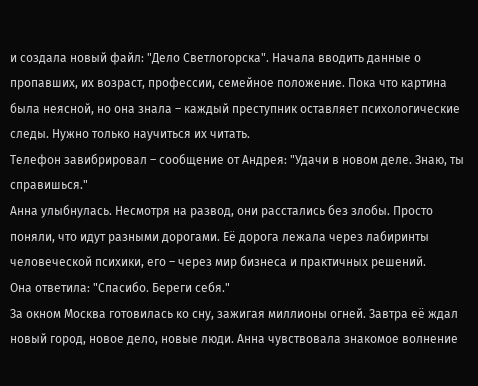и создала новый файл: "Дело Светлогорска". Начала вводить данные о пропавших, их возраст, профессии, семейное положение. Пока что картина была неясной, но она знала – каждый преступник оставляет психологические следы. Нужно только научиться их читать.
Телефон завибрировал – сообщение от Андрея: "Удачи в новом деле. Знаю, ты справишься."
Анна улыбнулась. Несмотря на развод, они расстались без злобы. Просто поняли, что идут разными дорогами. Её дорога лежала через лабиринты человеческой психики, его – через мир бизнеса и практичных решений.
Она ответила: "Спасибо. Береги себя."
За окном Москва готовилась ко сну, зажигая миллионы огней. Завтра её ждал новый город, новое дело, новые люди. Анна чувствовала знакомое волнение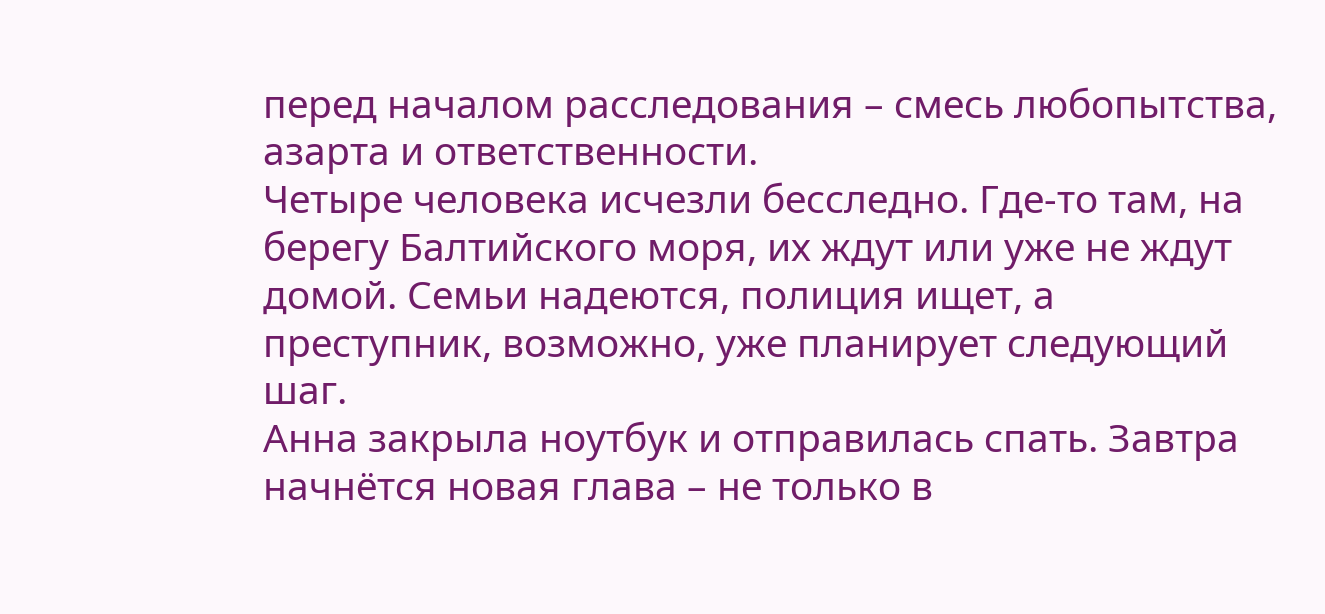перед началом расследования – смесь любопытства, азарта и ответственности.
Четыре человека исчезли бесследно. Где-то там, на берегу Балтийского моря, их ждут или уже не ждут домой. Семьи надеются, полиция ищет, а преступник, возможно, уже планирует следующий шаг.
Анна закрыла ноутбук и отправилась спать. Завтра начнётся новая глава – не только в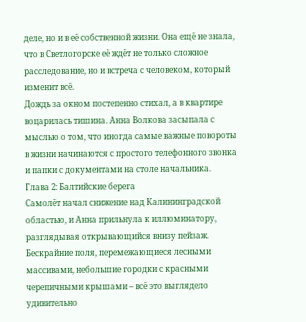деле, но и в её собственной жизни. Она ещё не знала, что в Светлогорске её ждёт не только сложное расследование, но и встреча с человеком, который изменит всё.
Дождь за окном постепенно стихал, а в квартире воцарилась тишина. Анна Волкова засыпала с мыслью о том, что иногда самые важные повороты в жизни начинаются с простого телефонного звонка и папки с документами на столе начальника.
Глава 2: Балтийские берега
Самолёт начал снижение над Калининградской областью, и Анна прильнула к иллюминатору, разглядывая открывающийся внизу пейзаж. Бескрайние поля, перемежающиеся лесными массивами, небольшие городки с красными черепичными крышами – всё это выглядело удивительно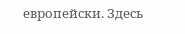европейски. Здесь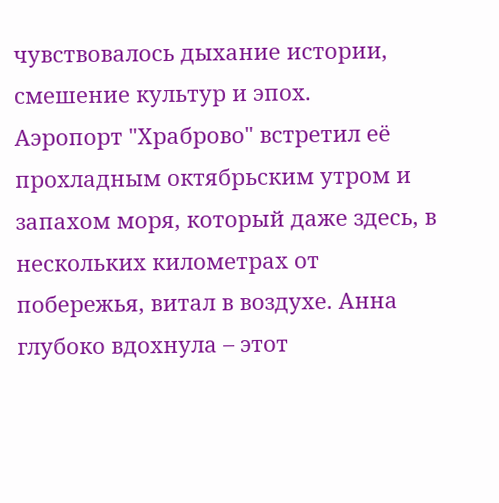чувствовалось дыхание истории, смешение культур и эпох.
Аэропорт "Храброво" встретил её прохладным октябрьским утром и запахом моря, который даже здесь, в нескольких километрах от побережья, витал в воздухе. Анна глубоко вдохнула – этот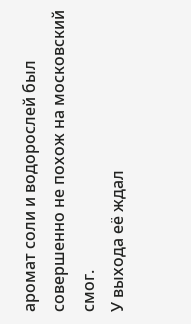аромат соли и водорослей был совершенно не похож на московский смог.
У выхода её ждал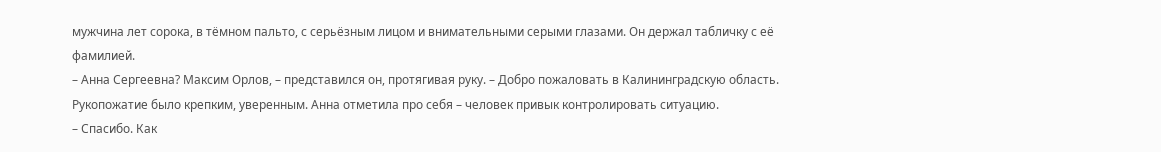мужчина лет сорока, в тёмном пальто, с серьёзным лицом и внимательными серыми глазами. Он держал табличку с её фамилией.
– Анна Сергеевна? Максим Орлов, – представился он, протягивая руку. – Добро пожаловать в Калининградскую область.
Рукопожатие было крепким, уверенным. Анна отметила про себя – человек привык контролировать ситуацию.
– Спасибо. Как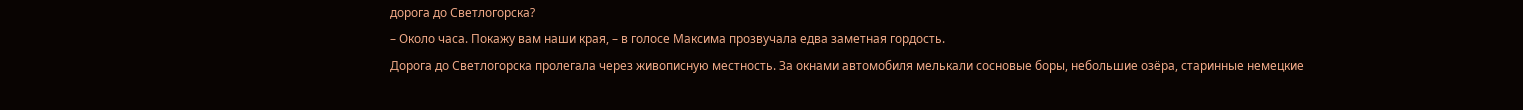дорога до Светлогорска?
– Около часа. Покажу вам наши края, – в голосе Максима прозвучала едва заметная гордость.
Дорога до Светлогорска пролегала через живописную местность. За окнами автомобиля мелькали сосновые боры, небольшие озёра, старинные немецкие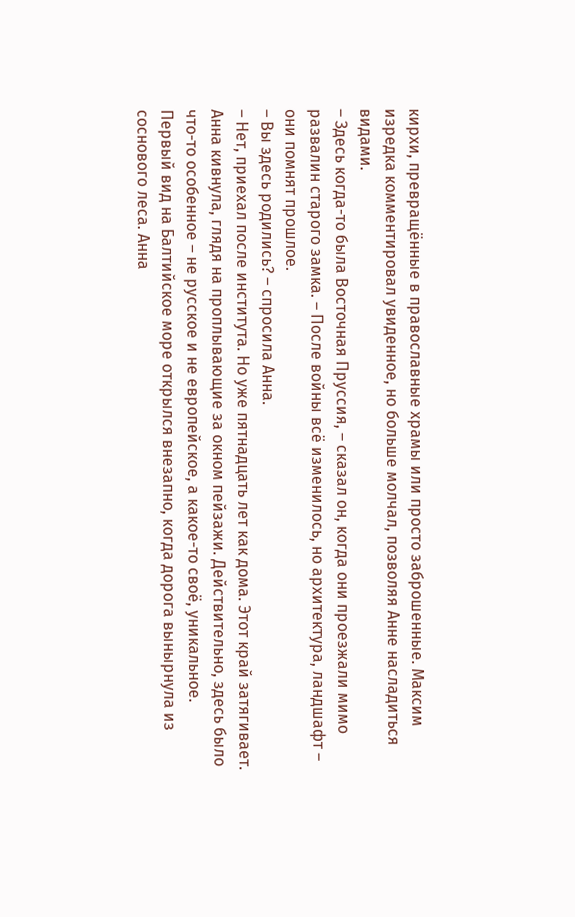кирхи, превращённые в православные храмы или просто заброшенные. Максим изредка комментировал увиденное, но больше молчал, позволяя Анне насладиться видами.
– Здесь когда-то была Восточная Пруссия, – сказал он, когда они проезжали мимо развалин старого замка. – После войны всё изменилось, но архитектура, ландшафт – они помнят прошлое.
– Вы здесь родились? – спросила Анна.
– Нет, приехал после института. Но уже пятнадцать лет как дома. Этот край затягивает.
Анна кивнула, глядя на проплывающие за окном пейзажи. Действительно, здесь было что-то особенное – не русское и не европейское, а какое-то своё, уникальное.
Первый вид на Балтийское море открылся внезапно, когда дорога вынырнула из соснового леса. Анна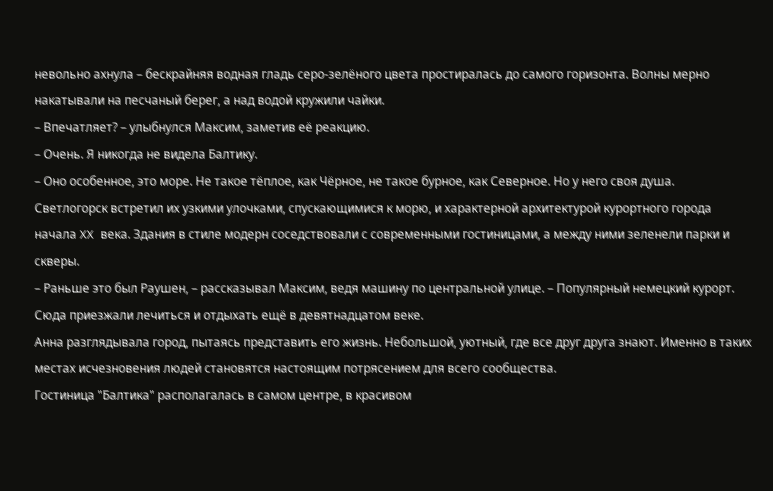невольно ахнула – бескрайняя водная гладь серо-зелёного цвета простиралась до самого горизонта. Волны мерно накатывали на песчаный берег, а над водой кружили чайки.
– Впечатляет? – улыбнулся Максим, заметив её реакцию.
– Очень. Я никогда не видела Балтику.
– Оно особенное, это море. Не такое тёплое, как Чёрное, не такое бурное, как Северное. Но у него своя душа.
Светлогорск встретил их узкими улочками, спускающимися к морю, и характерной архитектурой курортного города начала XX века. Здания в стиле модерн соседствовали с современными гостиницами, а между ними зеленели парки и скверы.
– Раньше это был Раушен, – рассказывал Максим, ведя машину по центральной улице. – Популярный немецкий курорт. Сюда приезжали лечиться и отдыхать ещё в девятнадцатом веке.
Анна разглядывала город, пытаясь представить его жизнь. Небольшой, уютный, где все друг друга знают. Именно в таких местах исчезновения людей становятся настоящим потрясением для всего сообщества.
Гостиница "Балтика" располагалась в самом центре, в красивом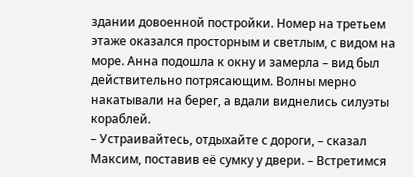здании довоенной постройки. Номер на третьем этаже оказался просторным и светлым, с видом на море. Анна подошла к окну и замерла – вид был действительно потрясающим. Волны мерно накатывали на берег, а вдали виднелись силуэты кораблей.
– Устраивайтесь, отдыхайте с дороги, – сказал Максим, поставив её сумку у двери. – Встретимся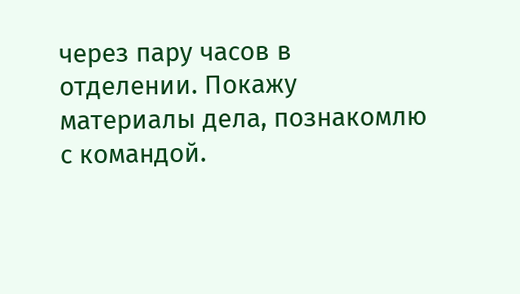через пару часов в отделении. Покажу материалы дела, познакомлю с командой.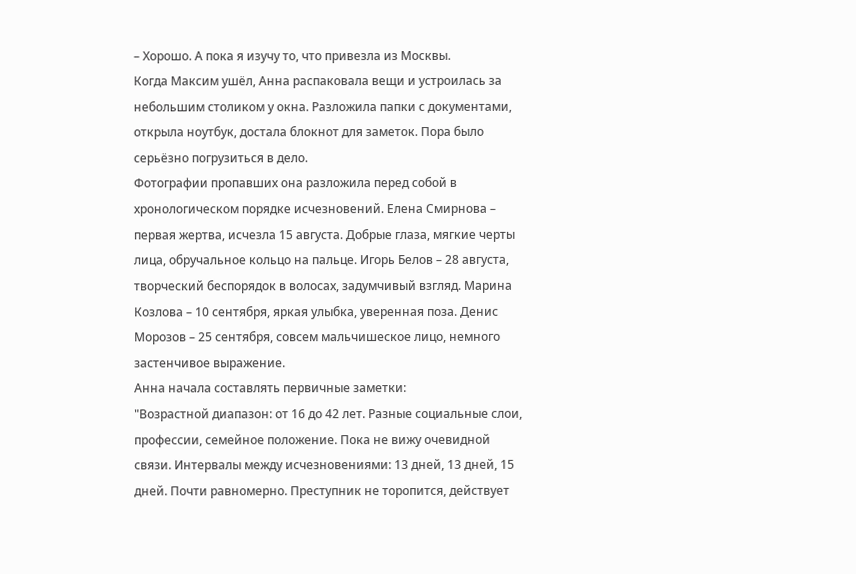– Хорошо. А пока я изучу то, что привезла из Москвы.
Когда Максим ушёл, Анна распаковала вещи и устроилась за небольшим столиком у окна. Разложила папки с документами, открыла ноутбук, достала блокнот для заметок. Пора было серьёзно погрузиться в дело.
Фотографии пропавших она разложила перед собой в хронологическом порядке исчезновений. Елена Смирнова – первая жертва, исчезла 15 августа. Добрые глаза, мягкие черты лица, обручальное кольцо на пальце. Игорь Белов – 28 августа, творческий беспорядок в волосах, задумчивый взгляд. Марина Козлова – 10 сентября, яркая улыбка, уверенная поза. Денис Морозов – 25 сентября, совсем мальчишеское лицо, немного застенчивое выражение.
Анна начала составлять первичные заметки:
"Возрастной диапазон: от 16 до 42 лет. Разные социальные слои, профессии, семейное положение. Пока не вижу очевидной связи. Интервалы между исчезновениями: 13 дней, 13 дней, 15 дней. Почти равномерно. Преступник не торопится, действует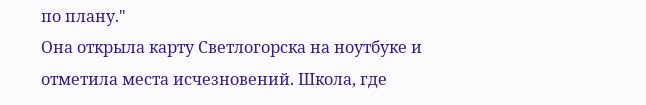по плану."
Она открыла карту Светлогорска на ноутбуке и отметила места исчезновений. Школа, где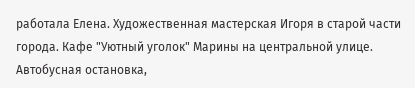работала Елена. Художественная мастерская Игоря в старой части города. Кафе "Уютный уголок" Марины на центральной улице. Автобусная остановка,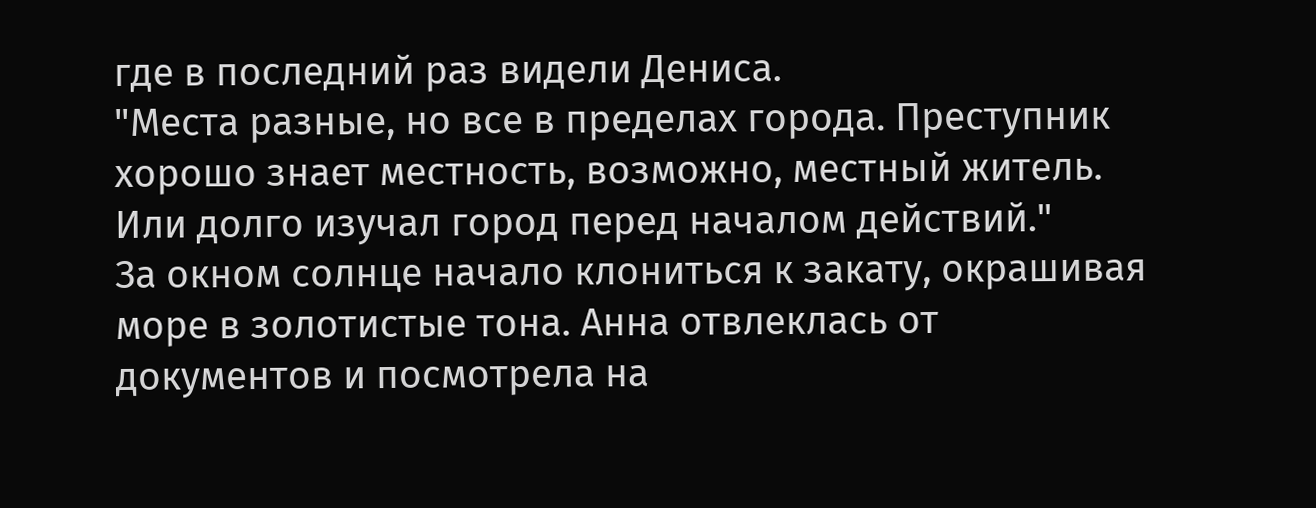где в последний раз видели Дениса.
"Места разные, но все в пределах города. Преступник хорошо знает местность, возможно, местный житель. Или долго изучал город перед началом действий."
За окном солнце начало клониться к закату, окрашивая море в золотистые тона. Анна отвлеклась от документов и посмотрела на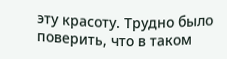эту красоту. Трудно было поверить, что в таком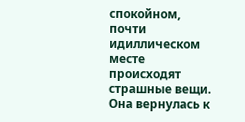спокойном, почти идиллическом месте происходят страшные вещи.
Она вернулась к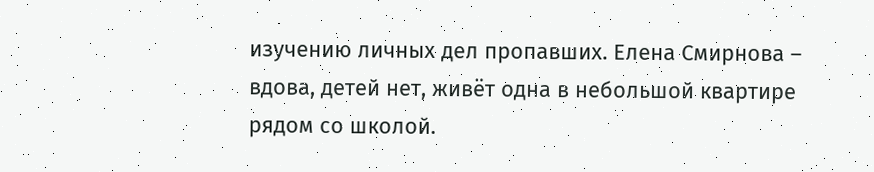изучению личных дел пропавших. Елена Смирнова – вдова, детей нет, живёт одна в небольшой квартире рядом со школой.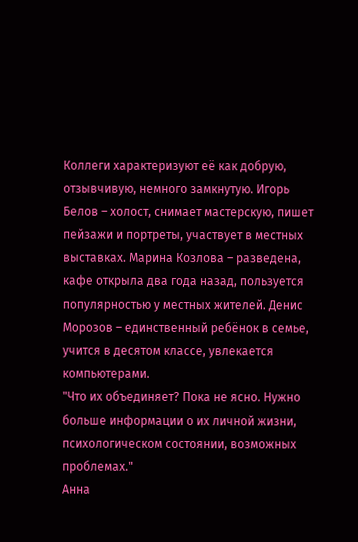Коллеги характеризуют её как добрую, отзывчивую, немного замкнутую. Игорь Белов – холост, снимает мастерскую, пишет пейзажи и портреты, участвует в местных выставках. Марина Козлова – разведена, кафе открыла два года назад, пользуется популярностью у местных жителей. Денис Морозов – единственный ребёнок в семье, учится в десятом классе, увлекается компьютерами.
"Что их объединяет? Пока не ясно. Нужно больше информации о их личной жизни, психологическом состоянии, возможных проблемах."
Анна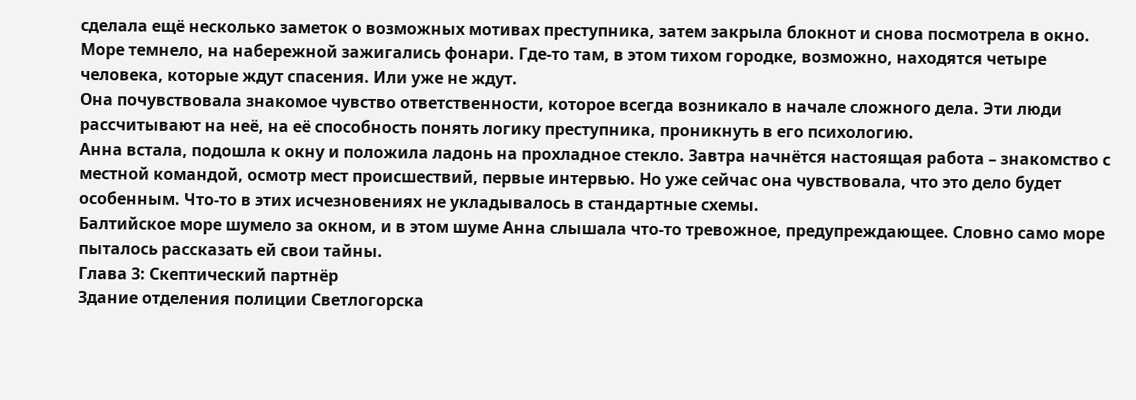сделала ещё несколько заметок о возможных мотивах преступника, затем закрыла блокнот и снова посмотрела в окно. Море темнело, на набережной зажигались фонари. Где-то там, в этом тихом городке, возможно, находятся четыре человека, которые ждут спасения. Или уже не ждут.
Она почувствовала знакомое чувство ответственности, которое всегда возникало в начале сложного дела. Эти люди рассчитывают на неё, на её способность понять логику преступника, проникнуть в его психологию.
Анна встала, подошла к окну и положила ладонь на прохладное стекло. Завтра начнётся настоящая работа – знакомство с местной командой, осмотр мест происшествий, первые интервью. Но уже сейчас она чувствовала, что это дело будет особенным. Что-то в этих исчезновениях не укладывалось в стандартные схемы.
Балтийское море шумело за окном, и в этом шуме Анна слышала что-то тревожное, предупреждающее. Словно само море пыталось рассказать ей свои тайны.
Глава 3: Скептический партнёр
Здание отделения полиции Светлогорска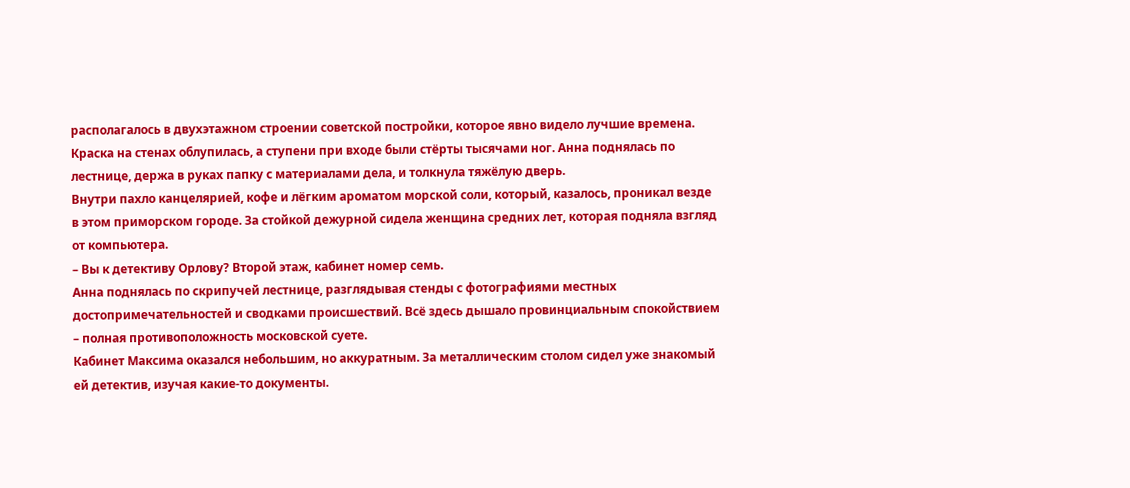располагалось в двухэтажном строении советской постройки, которое явно видело лучшие времена. Краска на стенах облупилась, а ступени при входе были стёрты тысячами ног. Анна поднялась по лестнице, держа в руках папку с материалами дела, и толкнула тяжёлую дверь.
Внутри пахло канцелярией, кофе и лёгким ароматом морской соли, который, казалось, проникал везде в этом приморском городе. За стойкой дежурной сидела женщина средних лет, которая подняла взгляд от компьютера.
– Вы к детективу Орлову? Второй этаж, кабинет номер семь.
Анна поднялась по скрипучей лестнице, разглядывая стенды с фотографиями местных достопримечательностей и сводками происшествий. Всё здесь дышало провинциальным спокойствием – полная противоположность московской суете.
Кабинет Максима оказался небольшим, но аккуратным. За металлическим столом сидел уже знакомый ей детектив, изучая какие-то документы.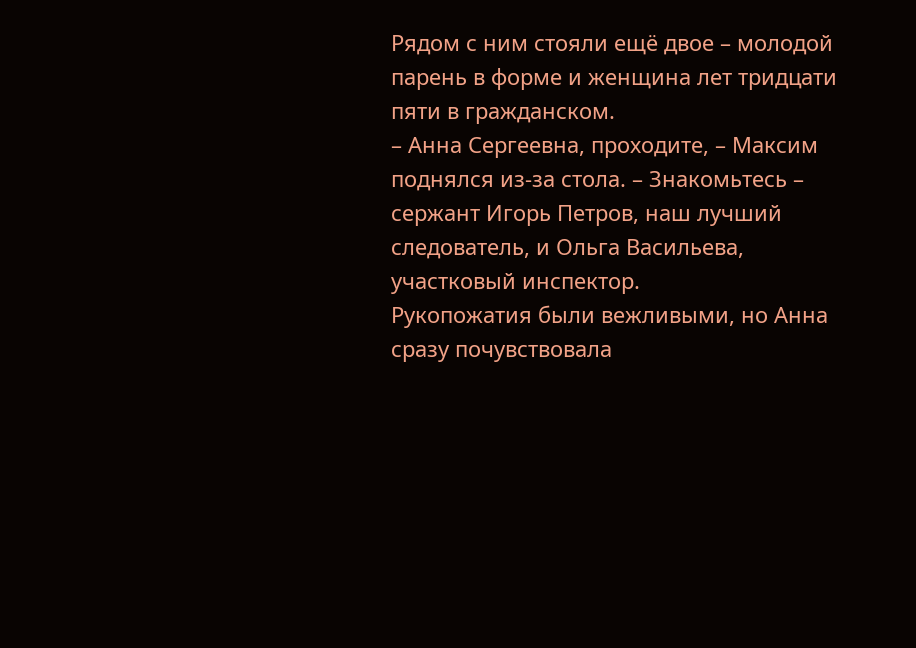Рядом с ним стояли ещё двое – молодой парень в форме и женщина лет тридцати пяти в гражданском.
– Анна Сергеевна, проходите, – Максим поднялся из-за стола. – Знакомьтесь – сержант Игорь Петров, наш лучший следователь, и Ольга Васильева, участковый инспектор.
Рукопожатия были вежливыми, но Анна сразу почувствовала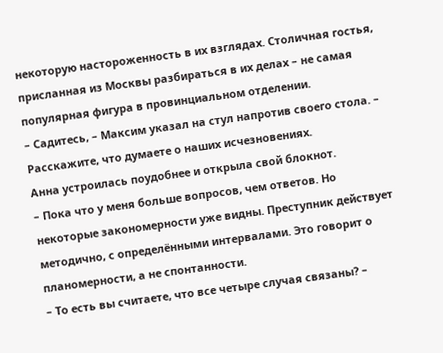некоторую настороженность в их взглядах. Столичная гостья, присланная из Москвы разбираться в их делах – не самая популярная фигура в провинциальном отделении.
– Садитесь, – Максим указал на стул напротив своего стола. – Расскажите, что думаете о наших исчезновениях.
Анна устроилась поудобнее и открыла свой блокнот.
– Пока что у меня больше вопросов, чем ответов. Но некоторые закономерности уже видны. Преступник действует методично, с определёнными интервалами. Это говорит о планомерности, а не спонтанности.
– То есть вы считаете, что все четыре случая связаны? –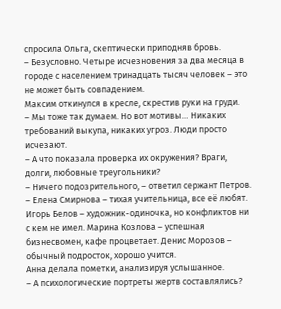спросила Ольга, скептически приподняв бровь.
– Безусловно. Четыре исчезновения за два месяца в городе с населением тринадцать тысяч человек – это не может быть совпадением.
Максим откинулся в кресле, скрестив руки на груди.
– Мы тоже так думаем. Но вот мотивы… Никаких требований выкупа, никаких угроз. Люди просто исчезают.
– А что показала проверка их окружения? Враги, долги, любовные треугольники?
– Ничего подозрительного, – ответил сержант Петров. – Елена Смирнова – тихая учительница, все её любят. Игорь Белов – художник-одиночка, но конфликтов ни с кем не имел. Марина Козлова – успешная бизнесвомен, кафе процветает. Денис Морозов – обычный подросток, хорошо учится.
Анна делала пометки, анализируя услышанное.
– А психологические портреты жертв составлялись?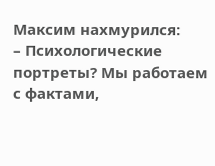Максим нахмурился:
– Психологические портреты? Мы работаем с фактами,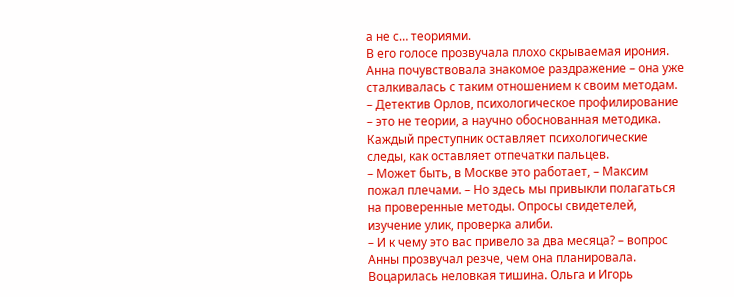а не с… теориями.
В его голосе прозвучала плохо скрываемая ирония. Анна почувствовала знакомое раздражение – она уже сталкивалась с таким отношением к своим методам.
– Детектив Орлов, психологическое профилирование – это не теории, а научно обоснованная методика. Каждый преступник оставляет психологические следы, как оставляет отпечатки пальцев.
– Может быть, в Москве это работает, – Максим пожал плечами. – Но здесь мы привыкли полагаться на проверенные методы. Опросы свидетелей, изучение улик, проверка алиби.
– И к чему это вас привело за два месяца? – вопрос Анны прозвучал резче, чем она планировала.
Воцарилась неловкая тишина. Ольга и Игорь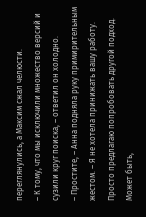переглянулись, а Максим сжал челюсти.
– К тому, что мы исключили множество версий и сузили круг поиска, – ответил он холодно.
– Простите, – Анна подняла руку примирительным жестом. – Я не хотела принижать вашу работу. Просто предлагаю попробовать другой подход. Может быть,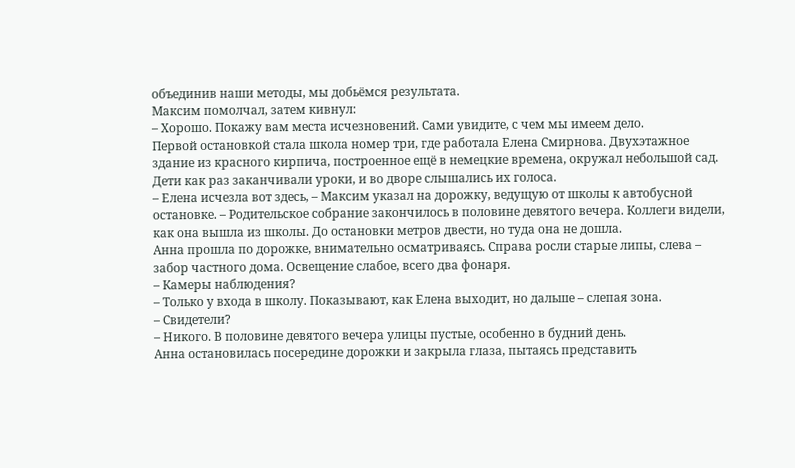объединив наши методы, мы добьёмся результата.
Максим помолчал, затем кивнул:
– Хорошо. Покажу вам места исчезновений. Сами увидите, с чем мы имеем дело.
Первой остановкой стала школа номер три, где работала Елена Смирнова. Двухэтажное здание из красного кирпича, построенное ещё в немецкие времена, окружал небольшой сад. Дети как раз заканчивали уроки, и во дворе слышались их голоса.
– Елена исчезла вот здесь, – Максим указал на дорожку, ведущую от школы к автобусной остановке. – Родительское собрание закончилось в половине девятого вечера. Коллеги видели, как она вышла из школы. До остановки метров двести, но туда она не дошла.
Анна прошла по дорожке, внимательно осматриваясь. Справа росли старые липы, слева – забор частного дома. Освещение слабое, всего два фонаря.
– Камеры наблюдения?
– Только у входа в школу. Показывают, как Елена выходит, но дальше – слепая зона.
– Свидетели?
– Никого. В половине девятого вечера улицы пустые, особенно в будний день.
Анна остановилась посередине дорожки и закрыла глаза, пытаясь представить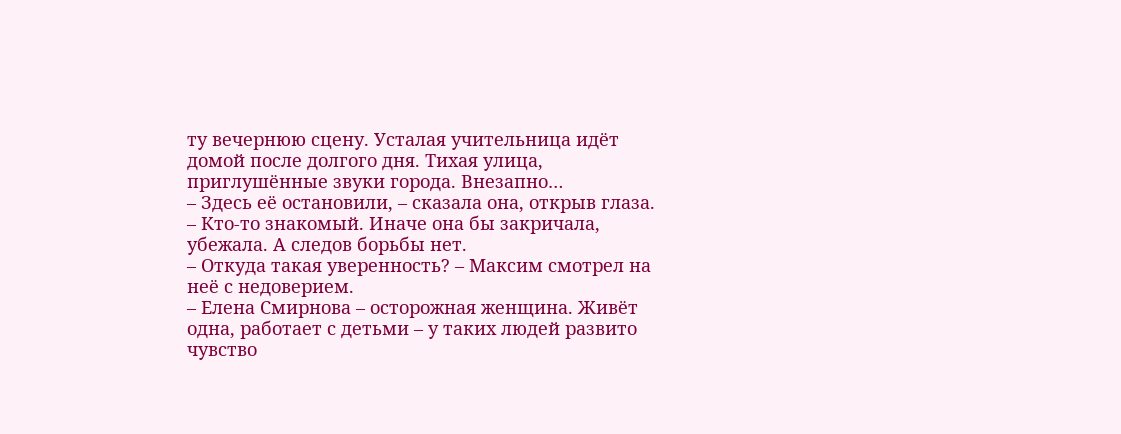ту вечернюю сцену. Усталая учительница идёт домой после долгого дня. Тихая улица, приглушённые звуки города. Внезапно…
– Здесь её остановили, – сказала она, открыв глаза. – Кто-то знакомый. Иначе она бы закричала, убежала. А следов борьбы нет.
– Откуда такая уверенность? – Максим смотрел на неё с недоверием.
– Елена Смирнова – осторожная женщина. Живёт одна, работает с детьми – у таких людей развито чувство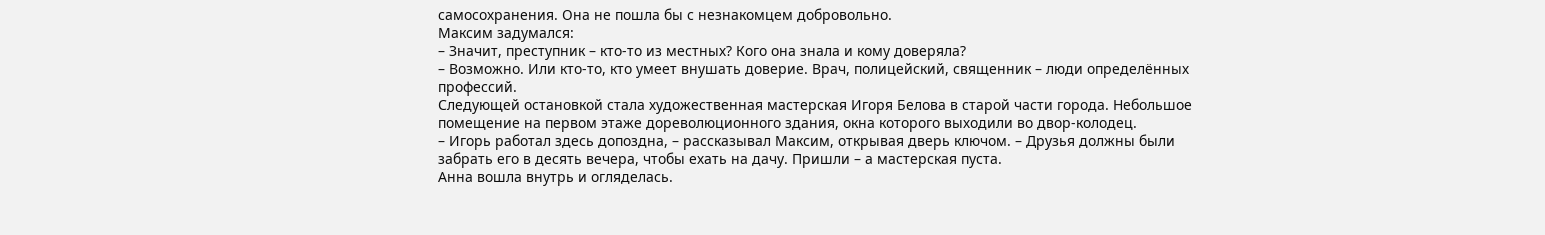самосохранения. Она не пошла бы с незнакомцем добровольно.
Максим задумался:
– Значит, преступник – кто-то из местных? Кого она знала и кому доверяла?
– Возможно. Или кто-то, кто умеет внушать доверие. Врач, полицейский, священник – люди определённых профессий.
Следующей остановкой стала художественная мастерская Игоря Белова в старой части города. Небольшое помещение на первом этаже дореволюционного здания, окна которого выходили во двор-колодец.
– Игорь работал здесь допоздна, – рассказывал Максим, открывая дверь ключом. – Друзья должны были забрать его в десять вечера, чтобы ехать на дачу. Пришли – а мастерская пуста.
Анна вошла внутрь и огляделась.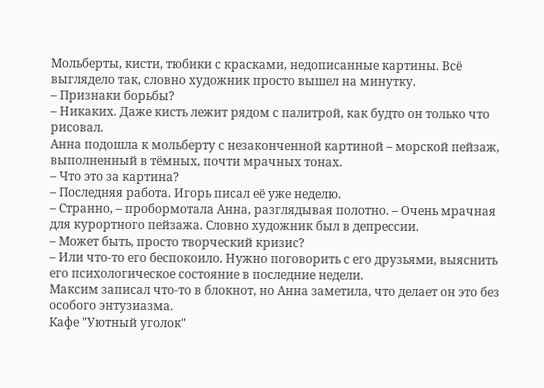Мольберты, кисти, тюбики с красками, недописанные картины. Всё выглядело так, словно художник просто вышел на минутку.
– Признаки борьбы?
– Никаких. Даже кисть лежит рядом с палитрой, как будто он только что рисовал.
Анна подошла к мольберту с незаконченной картиной – морской пейзаж, выполненный в тёмных, почти мрачных тонах.
– Что это за картина?
– Последняя работа. Игорь писал её уже неделю.
– Странно, – пробормотала Анна, разглядывая полотно. – Очень мрачная для курортного пейзажа. Словно художник был в депрессии.
– Может быть, просто творческий кризис?
– Или что-то его беспокоило. Нужно поговорить с его друзьями, выяснить его психологическое состояние в последние недели.
Максим записал что-то в блокнот, но Анна заметила, что делает он это без особого энтузиазма.
Кафе "Уютный уголок"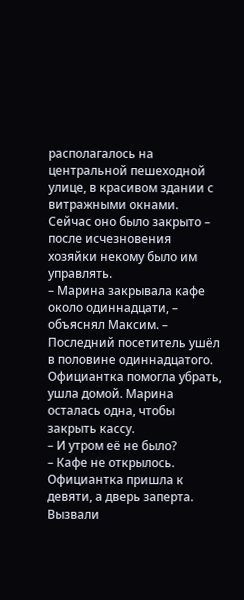располагалось на центральной пешеходной улице, в красивом здании с витражными окнами. Сейчас оно было закрыто – после исчезновения хозяйки некому было им управлять.
– Марина закрывала кафе около одиннадцати, – объяснял Максим. – Последний посетитель ушёл в половине одиннадцатого. Официантка помогла убрать, ушла домой. Марина осталась одна, чтобы закрыть кассу.
– И утром её не было?
– Кафе не открылось. Официантка пришла к девяти, а дверь заперта. Вызвали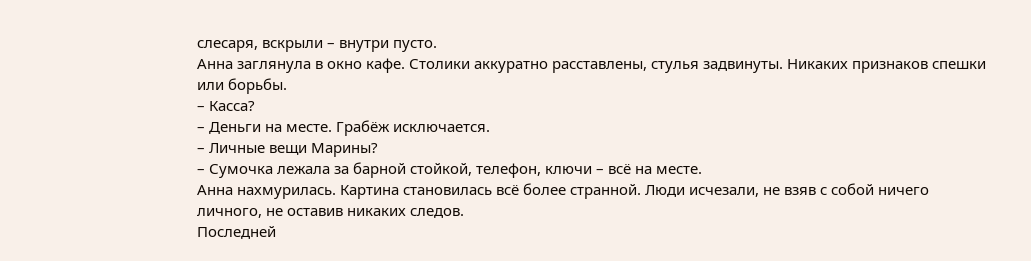слесаря, вскрыли – внутри пусто.
Анна заглянула в окно кафе. Столики аккуратно расставлены, стулья задвинуты. Никаких признаков спешки или борьбы.
– Касса?
– Деньги на месте. Грабёж исключается.
– Личные вещи Марины?
– Сумочка лежала за барной стойкой, телефон, ключи – всё на месте.
Анна нахмурилась. Картина становилась всё более странной. Люди исчезали, не взяв с собой ничего личного, не оставив никаких следов.
Последней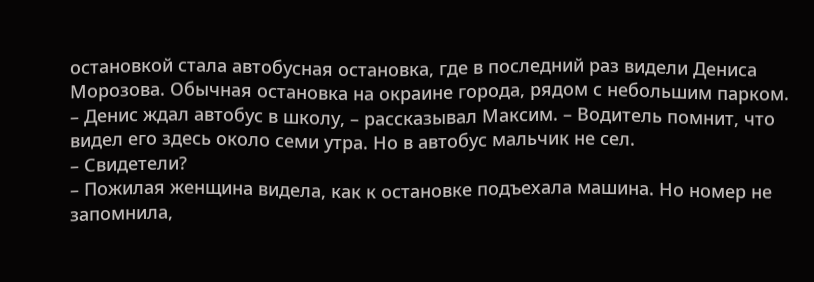остановкой стала автобусная остановка, где в последний раз видели Дениса Морозова. Обычная остановка на окраине города, рядом с небольшим парком.
– Денис ждал автобус в школу, – рассказывал Максим. – Водитель помнит, что видел его здесь около семи утра. Но в автобус мальчик не сел.
– Свидетели?
– Пожилая женщина видела, как к остановке подъехала машина. Но номер не запомнила,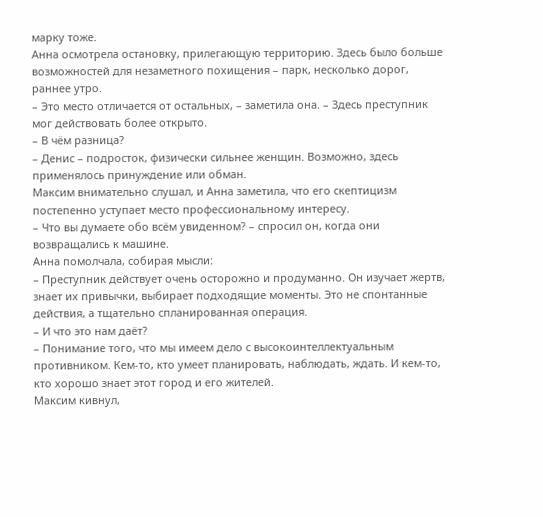марку тоже.
Анна осмотрела остановку, прилегающую территорию. Здесь было больше возможностей для незаметного похищения – парк, несколько дорог, раннее утро.
– Это место отличается от остальных, – заметила она. – Здесь преступник мог действовать более открыто.
– В чём разница?
– Денис – подросток, физически сильнее женщин. Возможно, здесь применялось принуждение или обман.
Максим внимательно слушал, и Анна заметила, что его скептицизм постепенно уступает место профессиональному интересу.
– Что вы думаете обо всём увиденном? – спросил он, когда они возвращались к машине.
Анна помолчала, собирая мысли:
– Преступник действует очень осторожно и продуманно. Он изучает жертв, знает их привычки, выбирает подходящие моменты. Это не спонтанные действия, а тщательно спланированная операция.
– И что это нам даёт?
– Понимание того, что мы имеем дело с высокоинтеллектуальным противником. Кем-то, кто умеет планировать, наблюдать, ждать. И кем-то, кто хорошо знает этот город и его жителей.
Максим кивнул,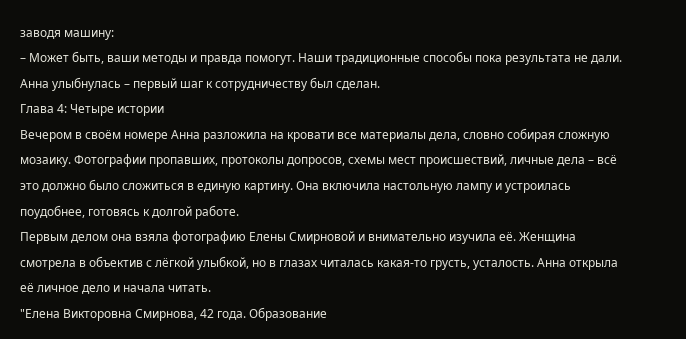заводя машину:
– Может быть, ваши методы и правда помогут. Наши традиционные способы пока результата не дали.
Анна улыбнулась – первый шаг к сотрудничеству был сделан.
Глава 4: Четыре истории
Вечером в своём номере Анна разложила на кровати все материалы дела, словно собирая сложную мозаику. Фотографии пропавших, протоколы допросов, схемы мест происшествий, личные дела – всё это должно было сложиться в единую картину. Она включила настольную лампу и устроилась поудобнее, готовясь к долгой работе.
Первым делом она взяла фотографию Елены Смирновой и внимательно изучила её. Женщина смотрела в объектив с лёгкой улыбкой, но в глазах читалась какая-то грусть, усталость. Анна открыла её личное дело и начала читать.
"Елена Викторовна Смирнова, 42 года. Образование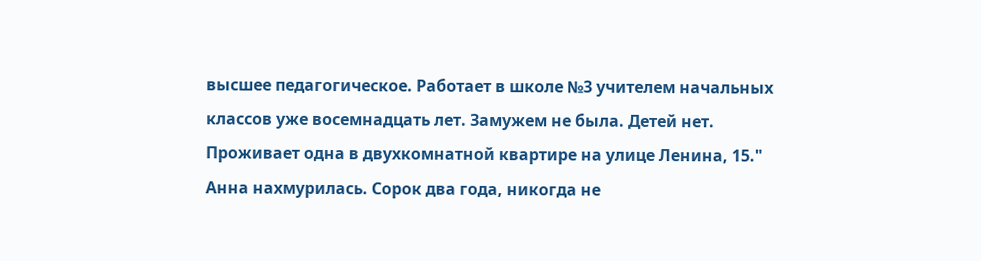высшее педагогическое. Работает в школе №3 учителем начальных классов уже восемнадцать лет. Замужем не была. Детей нет. Проживает одна в двухкомнатной квартире на улице Ленина, 15."
Анна нахмурилась. Сорок два года, никогда не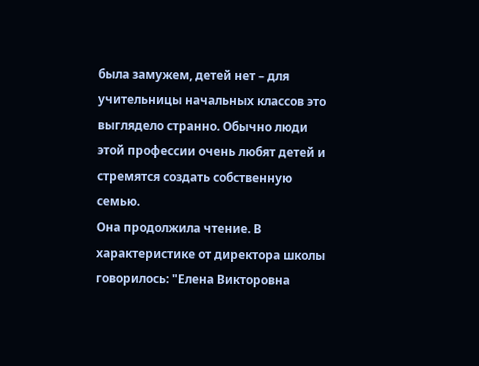была замужем, детей нет – для учительницы начальных классов это выглядело странно. Обычно люди этой профессии очень любят детей и стремятся создать собственную семью.
Она продолжила чтение. В характеристике от директора школы говорилось: "Елена Викторовна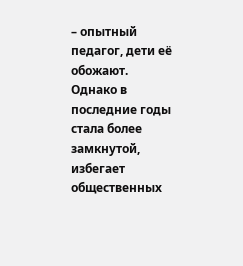– опытный педагог, дети её обожают. Однако в последние годы стала более замкнутой, избегает общественных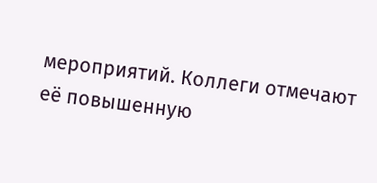мероприятий. Коллеги отмечают её повышенную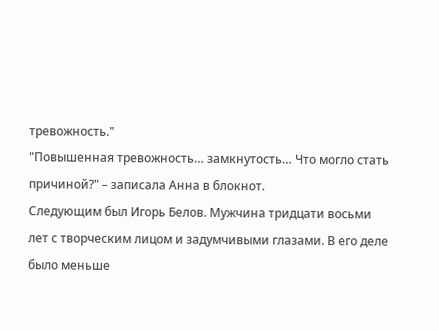тревожность."
"Повышенная тревожность… замкнутость… Что могло стать причиной?" – записала Анна в блокнот.
Следующим был Игорь Белов. Мужчина тридцати восьми лет с творческим лицом и задумчивыми глазами. В его деле было меньше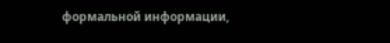формальной информации,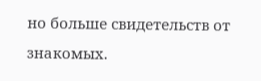но больше свидетельств от знакомых.